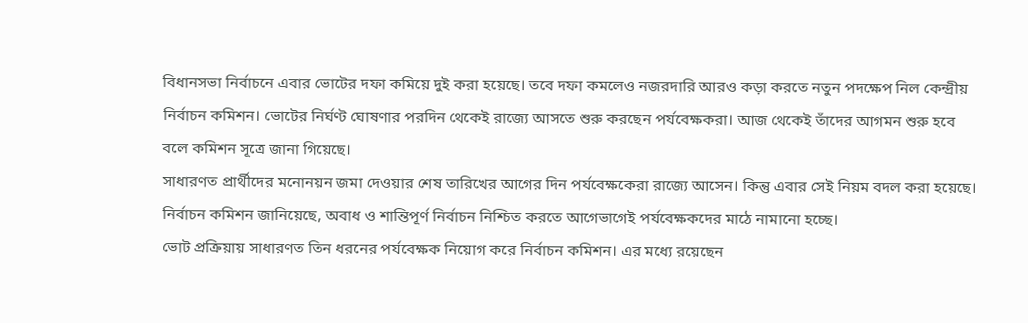বিধানসভা নির্বাচনে এবার ভোটের দফা কমিয়ে দুই করা হয়েছে। তবে দফা কমলেও নজরদারি আরও কড়া করতে নতুন পদক্ষেপ নিল কেন্দ্রীয় নির্বাচন কমিশন। ভোটের নির্ঘণ্ট ঘোষণার পরদিন থেকেই রাজ্যে আসতে শুরু করছেন পর্যবেক্ষকরা। আজ থেকেই তাঁদের আগমন শুরু হবে বলে কমিশন সূত্রে জানা গিয়েছে।
সাধারণত প্রার্থীদের মনোনয়ন জমা দেওয়ার শেষ তারিখের আগের দিন পর্যবেক্ষকেরা রাজ্যে আসেন। কিন্তু এবার সেই নিয়ম বদল করা হয়েছে। নির্বাচন কমিশন জানিয়েছে, অবাধ ও শান্তিপূর্ণ নির্বাচন নিশ্চিত করতে আগেভাগেই পর্যবেক্ষকদের মাঠে নামানো হচ্ছে।
ভোট প্রক্রিয়ায় সাধারণত তিন ধরনের পর্যবেক্ষক নিয়োগ করে নির্বাচন কমিশন। এর মধ্যে রয়েছেন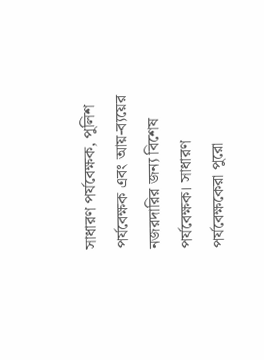সাধারণ পর্যবেক্ষক, পুলিশ পর্যবেক্ষক এবং আয়-ব্যয়ের নজরদারির জন্য বিশেষ পর্যবেক্ষক। সাধারণ পর্যবেক্ষকেরা পুরো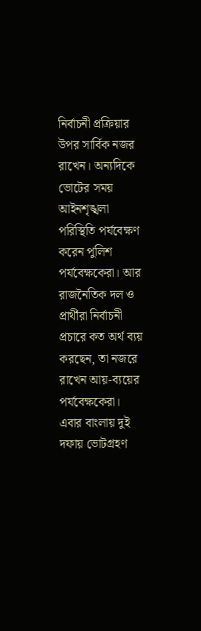নির্বাচনী প্রক্রিয়ার উপর সার্বিক নজর রাখেন। অন্যদিকে ভোটের সময় আইনশৃঙ্খলা পরিস্থিতি পর্যবেক্ষণ করেন পুলিশ পর্যবেক্ষকেরা। আর রাজনৈতিক দল ও প্রার্থীরা নির্বাচনী প্রচারে কত অর্থ ব্যয় করছেন, তা নজরে রাখেন আয়-ব্যয়ের পর্যবেক্ষকেরা।
এবার বাংলায় দুই দফায় ভোটগ্রহণ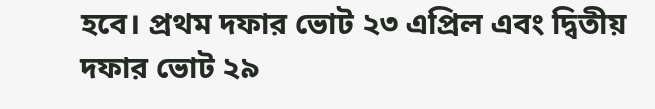হবে। প্রথম দফার ভোট ২৩ এপ্রিল এবং দ্বিতীয় দফার ভোট ২৯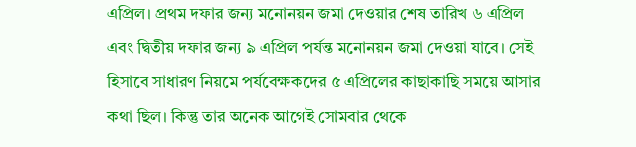এপ্রিল। প্রথম দফার জন্য মনোনয়ন জমা দেওয়ার শেষ তারিখ ৬ এপ্রিল এবং দ্বিতীয় দফার জন্য ৯ এপ্রিল পর্যন্ত মনোনয়ন জমা দেওয়া যাবে। সেই হিসাবে সাধারণ নিয়মে পর্যবেক্ষকদের ৫ এপ্রিলের কাছাকাছি সময়ে আসার কথা ছিল। কিন্তু তার অনেক আগেই সোমবার থেকে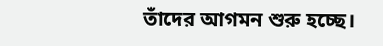তাঁদের আগমন শুরু হচ্ছে।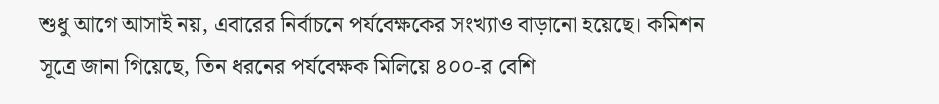শুধু আগে আসাই নয়, এবারের নির্বাচনে পর্যবেক্ষকের সংখ্যাও বাড়ানো হয়েছে। কমিশন সূত্রে জানা গিয়েছে, তিন ধরনের পর্যবেক্ষক মিলিয়ে ৪০০-র বেশি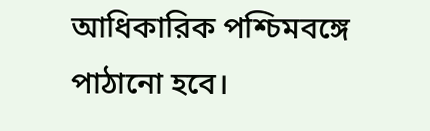আধিকারিক পশ্চিমবঙ্গে পাঠানো হবে।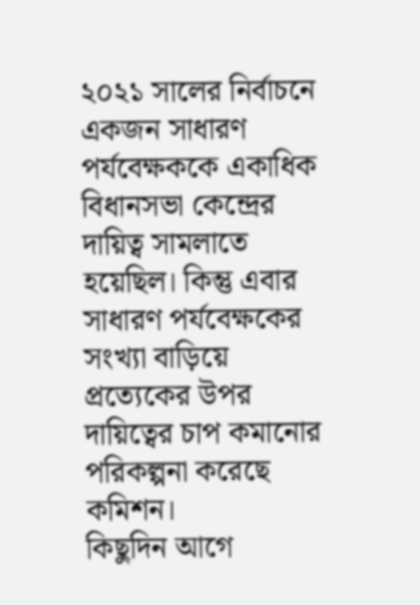২০২১ সালের নির্বাচনে একজন সাধারণ পর্যবেক্ষককে একাধিক বিধানসভা কেন্দ্রের দায়িত্ব সামলাতে হয়েছিল। কিন্তু এবার সাধারণ পর্যবেক্ষকের সংখ্যা বাড়িয়ে প্রত্যেকের উপর দায়িত্বের চাপ কমানোর পরিকল্পনা করেছে কমিশন।
কিছুদিন আগে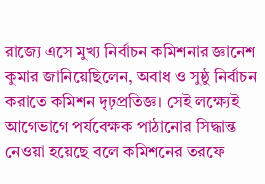রাজ্যে এসে মুখ্য নির্বাচন কমিশনার জ্ঞানেশ কুমার জানিয়েছিলেন, অবাধ ও সুষ্ঠু নির্বাচন করাতে কমিশন দৃঢ়প্রতিজ্ঞ। সেই লক্ষ্যেই আগেভাগে পর্যবেক্ষক পাঠানোর সিদ্ধান্ত নেওয়া হয়েছে বলে কমিশনের তরফে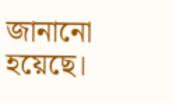জানানো হয়েছে।